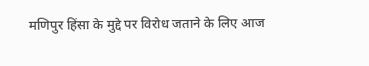मणिपुर हिंसा के मुद्दे पर विरोध जताने के लिए आज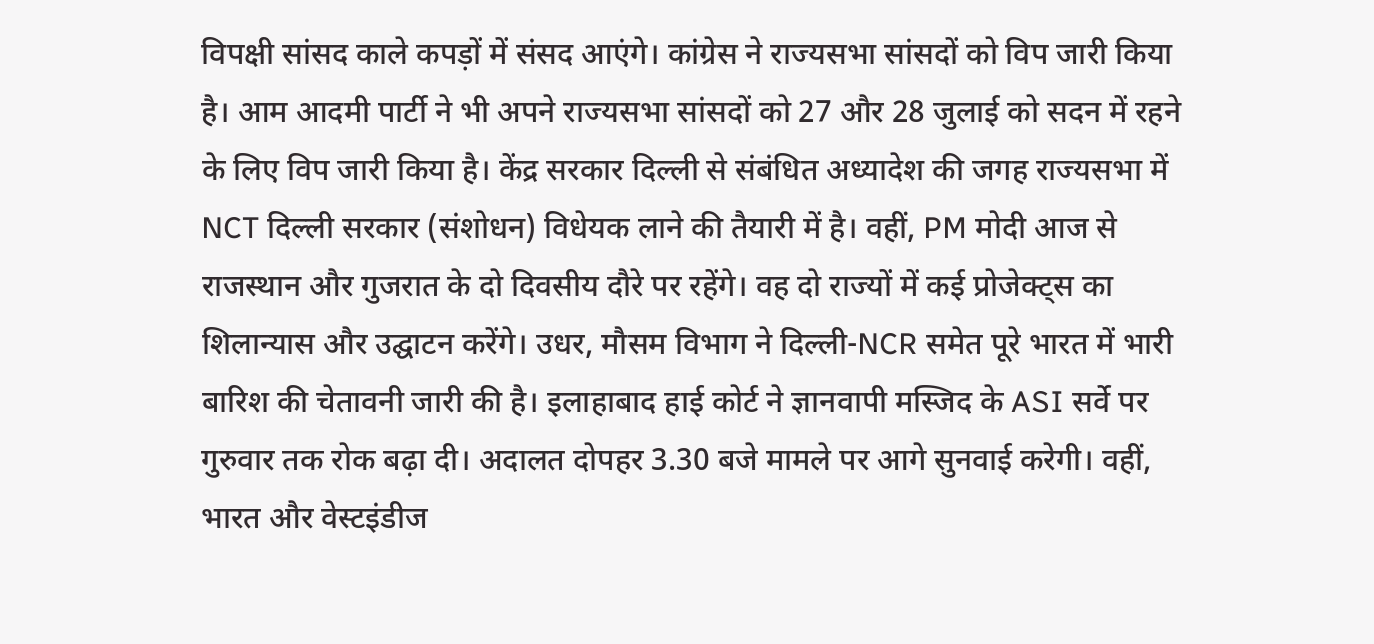विपक्षी सांसद काले कपड़ों में संसद आएंगे। कांग्रेस ने राज्यसभा सांसदों को विप जारी किया है। आम आदमी पार्टी ने भी अपने राज्यसभा सांसदों को 27 और 28 जुलाई को सदन में रहने के लिए विप जारी किया है। केंद्र सरकार दिल्ली से संबंधित अध्यादेश की जगह राज्यसभा में NCT दिल्ली सरकार (संशोधन) विधेयक लाने की तैयारी में है। वहीं, PM मोदी आज से राजस्थान और गुजरात के दो दिवसीय दौरे पर रहेंगे। वह दो राज्यों में कई प्रोजेक्ट्स का शिलान्यास और उद्घाटन करेंगे। उधर, मौसम विभाग ने दिल्ली-NCR समेत पूरे भारत में भारी बारिश की चेतावनी जारी की है। इलाहाबाद हाई कोर्ट ने ज्ञानवापी मस्जिद के ASI सर्वे पर गुरुवार तक रोक बढ़ा दी। अदालत दोपहर 3.30 बजे मामले पर आगे सुनवाई करेगी। वहीं, भारत और वेस्टइंडीज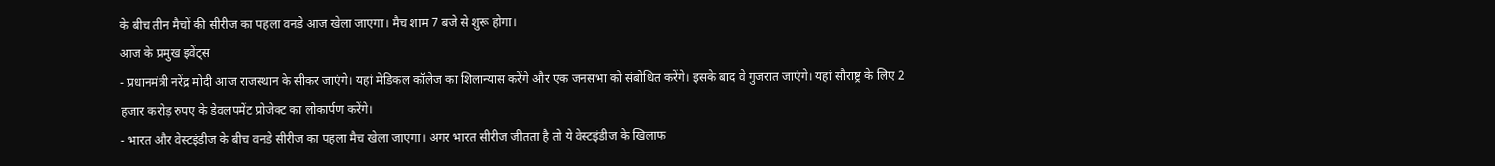के बीच तीन मैचों की सीरीज का पहला वनडे आज खेला जाएगा। मैच शाम 7 बजे से शुरू होगा।
आज के प्रमुख इवेंट्स
- प्रधानमंत्री नरेंद्र मोदी आज राजस्थान के सीकर जाएंगे। यहां मेडिकल कॉलेज का शिलान्यास करेंगे और एक जनसभा को संबोधित करेंगे। इसके बाद वे गुजरात जाएंगे। यहां सौराष्ट्र के लिए 2 हजार करोड़ रुपए के डेवलपमेंट प्रोजेक्ट का लोकार्पण करेंगे।
- भारत और वेस्टइंडीज के बीच वनडे सीरीज का पहला मैच खेला जाएगा। अगर भारत सीरीज जीतता है तो ये वेस्टइंडीज के खिलाफ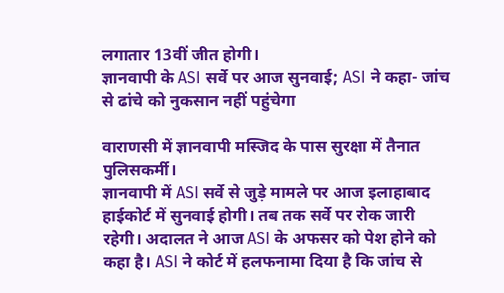लगातार 13वीं जीत होगी।
ज्ञानवापी के ASI सर्वे पर आज सुनवाई; ASI ने कहा- जांच से ढांचे को नुकसान नहीं पहुंचेगा

वाराणसी में ज्ञानवापी मस्जिद के पास सुरक्षा में तैनात पुलिसकर्मी।
ज्ञानवापी में ASI सर्वे से जुड़े मामले पर आज इलाहाबाद हाईकोर्ट में सुनवाई होगी। तब तक सर्वे पर रोक जारी रहेगी। अदालत ने आज ASI के अफसर को पेश होने को कहा है। ASI ने कोर्ट में हलफनामा दिया है कि जांच से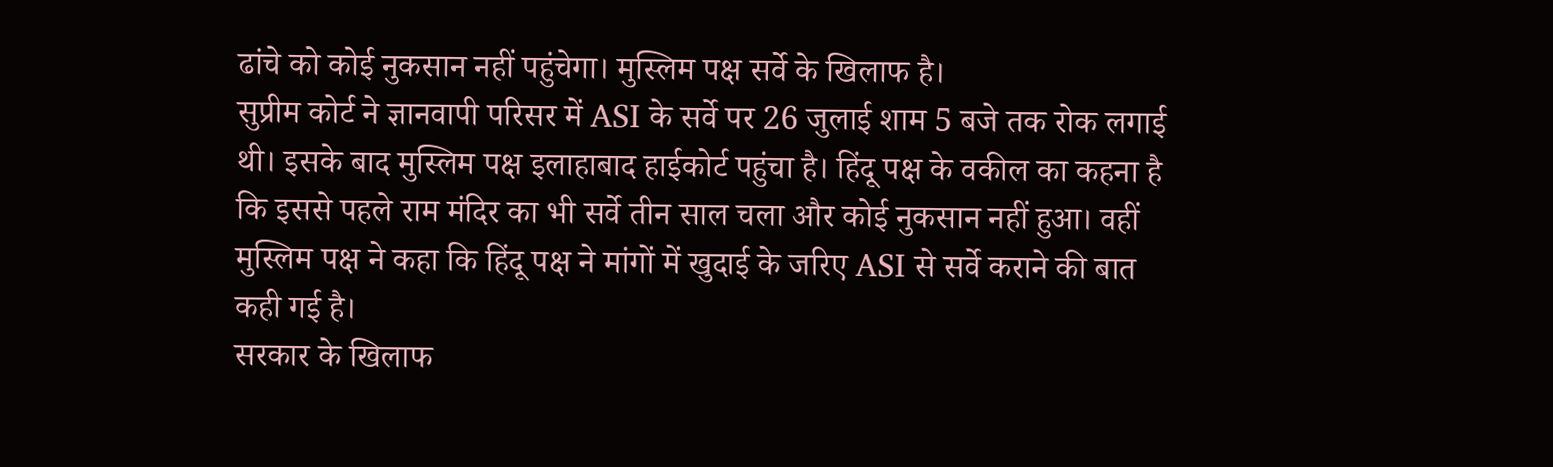ढांचे को कोई नुकसान नहीं पहुंचेगा। मुस्लिम पक्ष सर्वे के खिलाफ है।
सुप्रीम कोर्ट ने ज्ञानवापी परिसर में ASI के सर्वे पर 26 जुलाई शाम 5 बजे तक रोक लगाई थी। इसके बाद मुस्लिम पक्ष इलाहाबाद हाईकोर्ट पहुंचा है। हिंदू पक्ष के वकील का कहना है कि इससे पहले राम मंदिर का भी सर्वे तीन साल चला और कोई नुकसान नहीं हुआ। वहीं मुस्लिम पक्ष ने कहा कि हिंदू पक्ष ने मांगों में खुदाई के जरिए ASI से सर्वे कराने की बात कही गई है।
सरकार के खिलाफ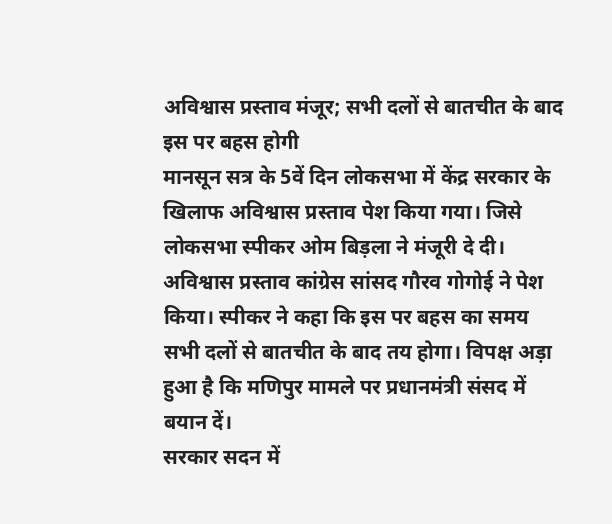अविश्वास प्रस्ताव मंजूर; सभी दलों से बातचीत के बाद इस पर बहस होगी
मानसून सत्र के 5वें दिन लोकसभा में केंद्र सरकार के खिलाफ अविश्वास प्रस्ताव पेश किया गया। जिसे लोकसभा स्पीकर ओम बिड़ला ने मंजूरी दे दी। अविश्वास प्रस्ताव कांग्रेस सांसद गौरव गोगोई ने पेश किया। स्पीकर ने कहा कि इस पर बहस का समय सभी दलों से बातचीत के बाद तय होगा। विपक्ष अड़ा हुआ है कि मणिपुर मामले पर प्रधानमंत्री संसद में बयान दें।
सरकार सदन में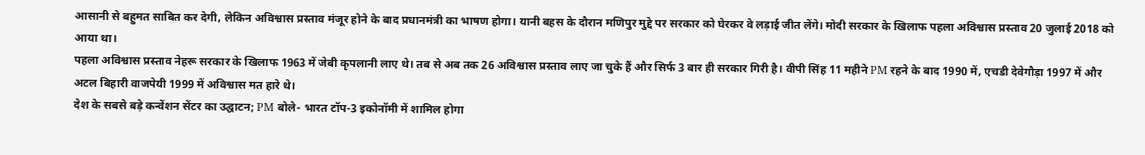आसानी से बहुमत साबित कर देगी, लेकिन अविश्वास प्रस्ताव मंजूर होने के बाद प्रधानमंत्री का भाषण होगा। यानी बहस के दौरान मणिपुर मुद्दे पर सरकार को घेरकर वे लड़ाई जीत लेंगे। मोदी सरकार के खिलाफ पहला अविश्वास प्रस्ताव 20 जुलाई 2018 को आया था।
पहला अविश्वास प्रस्ताव नेहरू सरकार के खिलाफ 1963 में जेबी कृपलानी लाए थे। तब से अब तक 26 अविश्वास प्रस्ताव लाए जा चुके हैं और सिर्फ 3 बार ही सरकार गिरी है। वीपी सिंह 11 महीने PM रहने के बाद 1990 में, एचडी देवेगौड़ा 1997 में और अटल बिहारी वाजपेयी 1999 में अविश्वास मत हारे थे।
देश के सबसे बड़े कन्वेंशन सेंटर का उद्घाटन; PM बोले- भारत टॉप-3 इकोनॉमी में शामिल होगा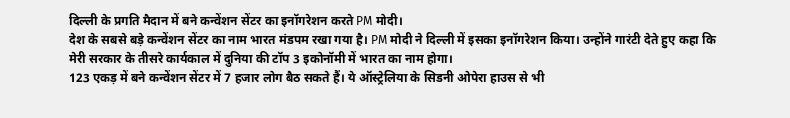दिल्ली के प्रगति मैदान में बने कन्वेंशन सेंटर का इनॉगरेशन करते PM मोदी।
देश के सबसे बड़े कन्वेंशन सेंटर का नाम भारत मंडपम रखा गया है। PM मोदी ने दिल्ली में इसका इनॉगरेशन किया। उन्होंने गारंटी देते हुए कहा कि मेरी सरकार के तीसरे कार्यकाल में दुनिया की टॉप 3 इकोनॉमी में भारत का नाम होगा।
123 एकड़ में बने कन्वेंशन सेंटर में 7 हजार लोग बैठ सकते हैं। ये ऑस्ट्रेलिया के सिडनी ओपेरा हाउस से भी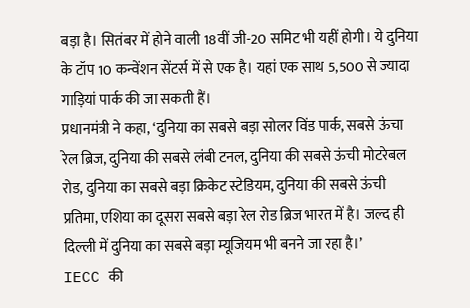बड़ा है। सितंबर में होने वाली 18वीं जी-20 समिट भी यहीं होगी। ये दुनिया के टॉप 10 कन्वेंशन सेंटर्स में से एक है। यहां एक साथ 5,500 से ज्यादा गाड़ियां पार्क की जा सकती हैं।
प्रधानमंत्री ने कहा, ‘दुनिया का सबसे बड़ा सोलर विंड पार्क, सबसे ऊंचा रेल ब्रिज, दुनिया की सबसे लंबी टनल, दुनिया की सबसे ऊंची मोटरेबल रोड, दुनिया का सबसे बड़ा क्रिकेट स्टेडियम, दुनिया की सबसे ऊंची प्रतिमा, एशिया का दूसरा सबसे बड़ा रेल रोड ब्रिज भारत में है। जल्द ही दिल्ली में दुनिया का सबसे बड़ा म्यूजियम भी बनने जा रहा है।’
IECC की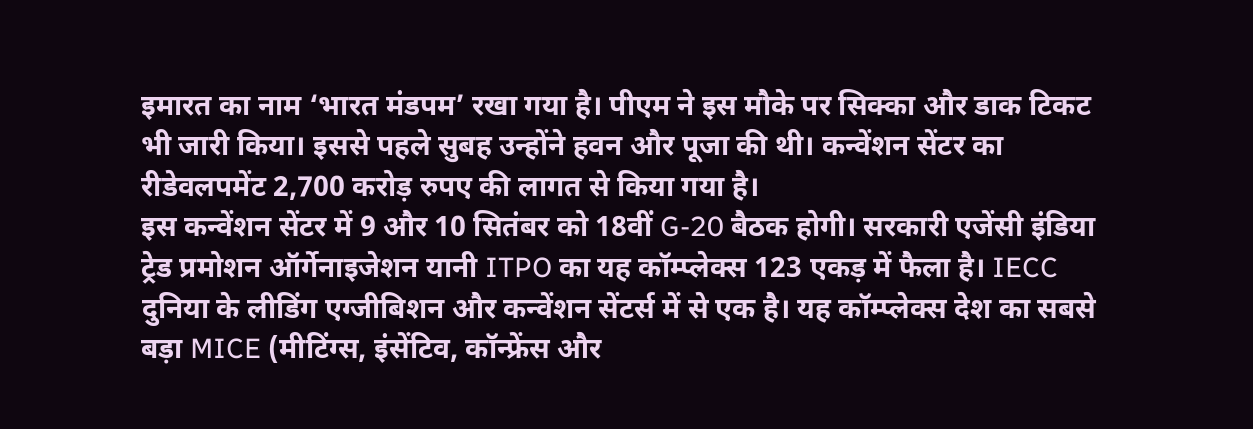इमारत का नाम ‘भारत मंडपम’ रखा गया है। पीएम ने इस मौके पर सिक्का और डाक टिकट भी जारी किया। इससे पहले सुबह उन्होंने हवन और पूजा की थी। कन्वेंशन सेंटर का रीडेवलपमेंट 2,700 करोड़ रुपए की लागत से किया गया है।
इस कन्वेंशन सेंटर में 9 और 10 सितंबर को 18वीं G-20 बैठक होगी। सरकारी एजेंसी इंडिया ट्रेड प्रमोशन ऑर्गेनाइजेशन यानी ITPO का यह कॉम्प्लेक्स 123 एकड़ में फैला है। IECC दुनिया के लीडिंग एग्जीबिशन और कन्वेंशन सेंटर्स में से एक है। यह कॉम्प्लेक्स देश का सबसे बड़ा MICE (मीटिंग्स, इंसेंटिव, कॉन्फ्रेंस और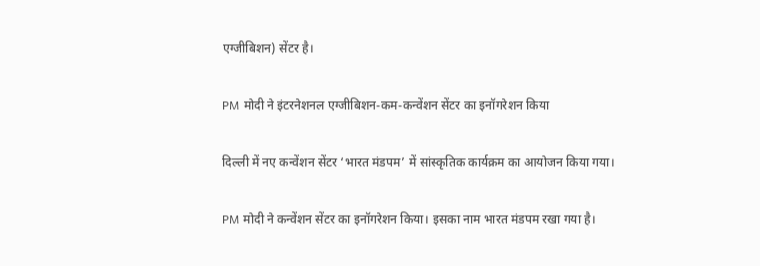एग्जीबिशन) सेंटर है।

PM मोदी ने इंटरनेशनल एग्जीबिशन-कम-कन्वेंशन सेंटर का इनॉगरेशन किया

दिल्ली में नए कन्वेंशन सेंटर ‘भारत मंडपम’ में सांस्कृतिक कार्यक्रम का आयोजन किया गया।

PM मोदी ने कन्वेंशन सेंटर का इनॉगरेशन किया। इसका नाम भारत मंडपम रखा गया है।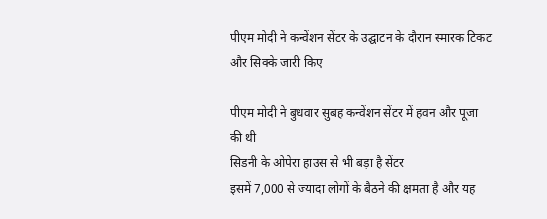पीएम मोदी ने कन्वेंशन सेंटर के उद्घाटन के दौरान स्मारक टिकट और सिक्के जारी किए

पीएम मोदी ने बुधवार सुबह कन्वेंशन सेंटर में हवन और पूजा की थी
सिडनी के ओपेरा हाउस से भी बड़ा है सेंटर
इसमें 7,000 से ज्यादा लोगों के बैठने की क्षमता है और यह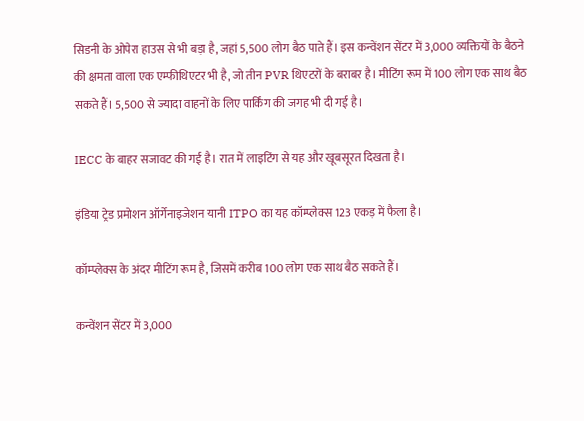सिडनी के ओपेरा हाउस से भी बड़ा है, जहां 5,500 लोग बैठ पाते हैं। इस कन्वेंशन सेंटर में 3,000 व्यक्तियों के बैठने की क्षमता वाला एक एम्फीथिएटर भी है, जो तीन PVR थिएटरों के बराबर है। मीटिंग रूम में 100 लोग एक साथ बैठ सकते हैं। 5,500 से ज्यादा वाहनों के लिए पार्किंग की जगह भी दी गई है।

IECC के बाहर सजावट की गई है। रात में लाइटिंग से यह और खूबसूरत दिखता है।

इंडिया ट्रेड प्रमोशन ऑर्गेनाइजेशन यानी ITPO का यह कॉम्प्लेक्स 123 एकड़ में फैला है।

कॉम्प्लेक्स के अंदर मीटिंग रूम है, जिसमें करीब 100 लोग एक साथ बैठ सकते हैं।

कन्वेंशन सेंटर में 3,000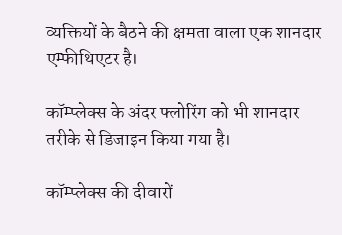व्यक्तियों के बैठने की क्षमता वाला एक शानदार एम्फीथिएटर है।

कॉम्प्लेक्स के अंदर फ्लोरिंग को भी शानदार तरीके से डिजाइन किया गया है।

कॉम्प्लेक्स की दीवारों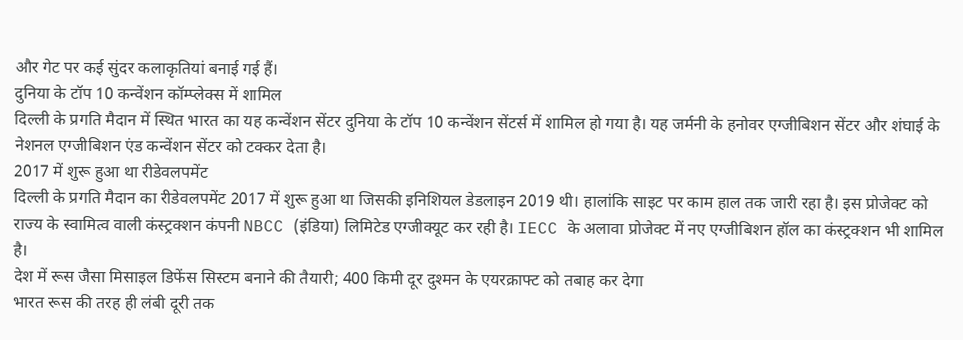और गेट पर कई सुंदर कलाकृतियां बनाई गई हैं।
दुनिया के टॉप 10 कन्वेंशन कॉम्प्लेक्स में शामिल
दिल्ली के प्रगति मैदान में स्थित भारत का यह कन्वेंशन सेंटर दुनिया के टॉप 10 कन्वेंशन सेंटर्स में शामिल हो गया है। यह जर्मनी के हनोवर एग्जीबिशन सेंटर और शंघाई के नेशनल एग्जीबिशन एंड कन्वेंशन सेंटर को टक्कर देता है।
2017 में शुरू हुआ था रीडेवलपमेंट
दिल्ली के प्रगति मैदान का रीडेवलपमेंट 2017 में शुरू हुआ था जिसकी इनिशियल डेडलाइन 2019 थी। हालांकि साइट पर काम हाल तक जारी रहा है। इस प्रोजेक्ट को राज्य के स्वामित्व वाली कंस्ट्रक्शन कंपनी NBCC (इंडिया) लिमिटेड एग्जीक्यूट कर रही है। IECC के अलावा प्रोजेक्ट में नए एग्जीबिशन हॉल का कंस्ट्रक्शन भी शामिल है।
देश में रूस जैसा मिसाइल डिफेंस सिस्टम बनाने की तैयारी; 400 किमी दूर दुश्मन के एयरक्राफ्ट को तबाह कर देगा
भारत रूस की तरह ही लंबी दूरी तक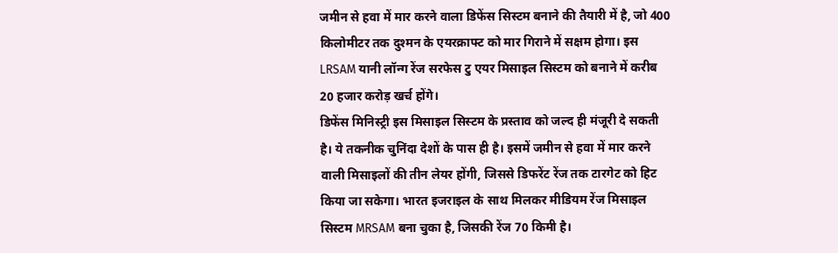जमीन से हवा में मार करने वाला डिफेंस सिस्टम बनाने की तैयारी में है, जो 400 किलोमीटर तक दुश्मन के एयरक्राफ्ट को मार गिराने में सक्षम होगा। इस LRSAM यानी लॉन्ग रेंज सरफेस टु एयर मिसाइल सिस्टम को बनाने में करीब 20 हजार करोड़ खर्च होंगे।
डिफेंस मिनिस्ट्री इस मिसाइल सिस्टम के प्रस्ताव को जल्द ही मंजूरी दे सकती है। ये तकनीक चुनिंदा देशों के पास ही है। इसमें जमीन से हवा में मार करने वाली मिसाइलों की तीन लेयर होंगी, जिससे डिफरेंट रेंज तक टारगेट को हिट किया जा सकेगा। भारत इजराइल के साथ मिलकर मीडियम रेंज मिसाइल सिस्टम MRSAM बना चुका है, जिसकी रेंज 70 किमी है।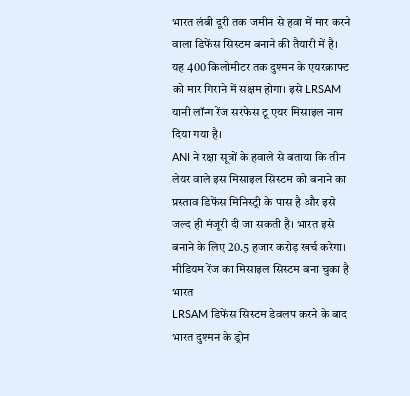भारत लंबी दूरी तक जमीन से हवा में मार करने वाला डिफेंस सिस्टम बनाने की तैयारी में है। यह 400 किलोमीटर तक दुश्मन के एयरक्राफ्ट को मार गिराने में सक्षम होगा। इसे LRSAM यानी लॉन्ग रेंज सरफेस टू एयर मिसाइल नाम दिया गया है।
ANI ने रक्षा सूत्रों के हवाले से बताया कि तीन लेयर वाले इस मिसाइल सिस्टम को बनाने का प्रस्ताव डिफेंस मिनिस्ट्री के पास है और इसे जल्द ही मंजूरी दी जा सकती है। भारत इसे बनाने के लिए 20.5 हजार करोड़ खर्च करेगा।
मीडियम रेंज का मिसाइल सिस्टम बना चुका है भारत
LRSAM डिफेंस सिस्टम डेवलप करने के बाद भारत दुश्मन के ड्रोन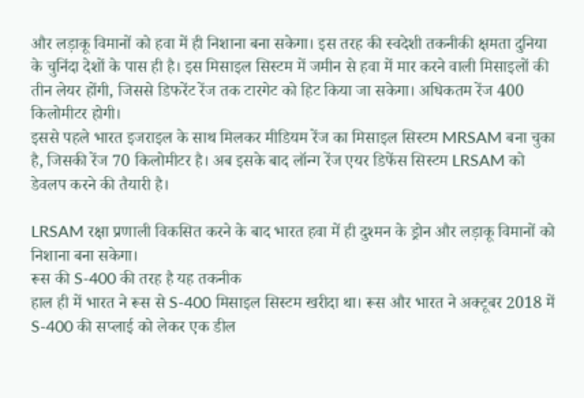और लड़ाकू विमानों को हवा में ही निशाना बना सकेगा। इस तरह की स्वदेशी तकनीकी क्षमता दुनिया के चुनिंदा देशों के पास ही है। इस मिसाइल सिस्टम में जमीन से हवा में मार करने वाली मिसाइलों की तीन लेयर होंगी, जिससे डिफरेंट रेंज तक टारगेट को हिट किया जा सकेगा। अधिकतम रेंज 400 किलोमीटर होगी।
इससे पहले भारत इजराइल के साथ मिलकर मीडियम रेंज का मिसाइल सिस्टम MRSAM बना चुका है, जिसकी रेंज 70 किलोमीटर है। अब इसके बाद लॉन्ग रेंज एयर डिफेंस सिस्टम LRSAM को डेवलप करने की तैयारी है।

LRSAM रक्षा प्रणाली विकसित करने के बाद भारत हवा में ही दुश्मन के ड्रोन और लड़ाकू विमानों को निशाना बना सकेगा।
रूस की S-400 की तरह है यह तकनीक
हाल ही में भारत ने रूस से S-400 मिसाइल सिस्टम खरीदा था। रूस और भारत ने अक्टूबर 2018 में S-400 की सप्लाई को लेकर एक डील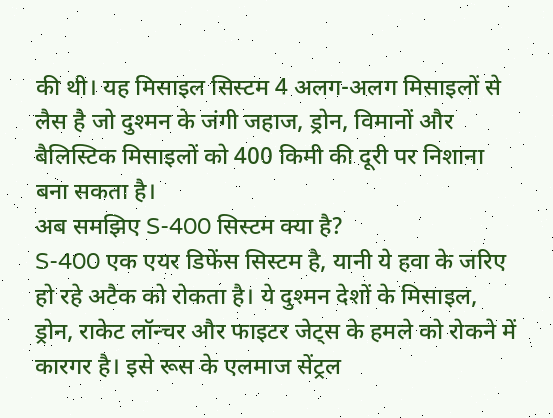की थी। यह मिसाइल सिस्टम 4 अलग-अलग मिसाइलों से लैस है जो दुश्मन के जंगी जहाज, ड्रोन, विमानों और बैलिस्टिक मिसाइलों को 400 किमी की दूरी पर निशाना बना सकता है।
अब समझिए S-400 सिस्टम क्या है?
S-400 एक एयर डिफेंस सिस्टम है, यानी ये हवा के जरिए हो रहे अटैक को रोकता है। ये दुश्मन देशों के मिसाइल, ड्रोन, राकेट लॉन्चर और फाइटर जेट्स के हमले को रोकने में कारगर है। इसे रूस के एलमाज सेंट्रल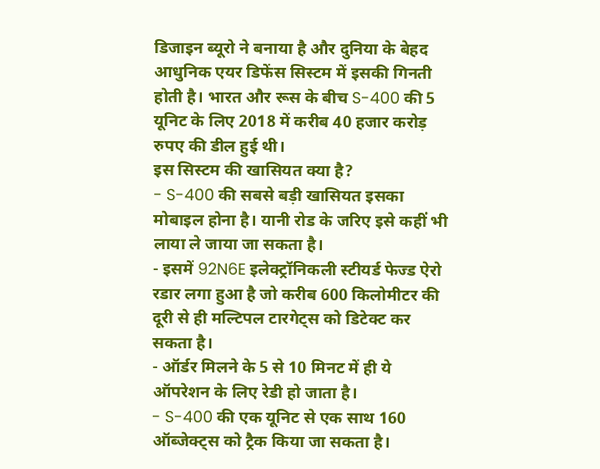डिजाइन ब्यूरो ने बनाया है और दुनिया के बेहद आधुनिक एयर डिफेंस सिस्टम में इसकी गिनती होती है। भारत और रूस के बीच S-400 की 5 यूनिट के लिए 2018 में करीब 40 हजार करोड़ रुपए की डील हुई थी।
इस सिस्टम की खासियत क्या है?
- S-400 की सबसे बड़ी खासियत इसका मोबाइल होना है। यानी रोड के जरिए इसे कहीं भी लाया ले जाया जा सकता है।
- इसमें 92N6E इलेक्ट्रॉनिकली स्टीयर्ड फेज्ड ऐरो रडार लगा हुआ है जो करीब 600 किलोमीटर की दूरी से ही मल्टिपल टारगेट्स को डिटेक्ट कर सकता है।
- ऑर्डर मिलने के 5 से 10 मिनट में ही ये ऑपरेशन के लिए रेडी हो जाता है।
- S-400 की एक यूनिट से एक साथ 160 ऑब्जेक्ट्स को ट्रैक किया जा सकता है।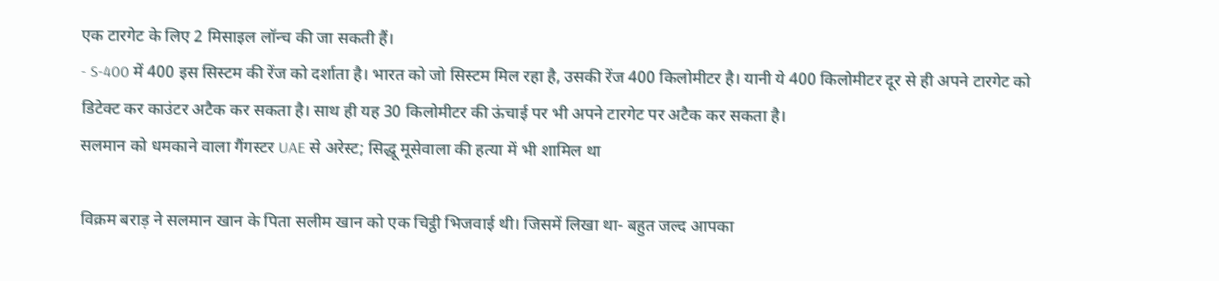एक टारगेट के लिए 2 मिसाइल लॉन्च की जा सकती हैं।
- S-400 में 400 इस सिस्टम की रेंज को दर्शाता है। भारत को जो सिस्टम मिल रहा है, उसकी रेंज 400 किलोमीटर है। यानी ये 400 किलोमीटर दूर से ही अपने टारगेट को डिटेक्ट कर काउंटर अटैक कर सकता है। साथ ही यह 30 किलोमीटर की ऊंचाई पर भी अपने टारगेट पर अटैक कर सकता है।
सलमान को धमकाने वाला गैंगस्टर UAE से अरेस्ट; सिद्धू मूसेवाला की हत्या में भी शामिल था

विक्रम बराड़ ने सलमान खान के पिता सलीम खान को एक चिट्ठी भिजवाई थी। जिसमें लिखा था- बहुत जल्द आपका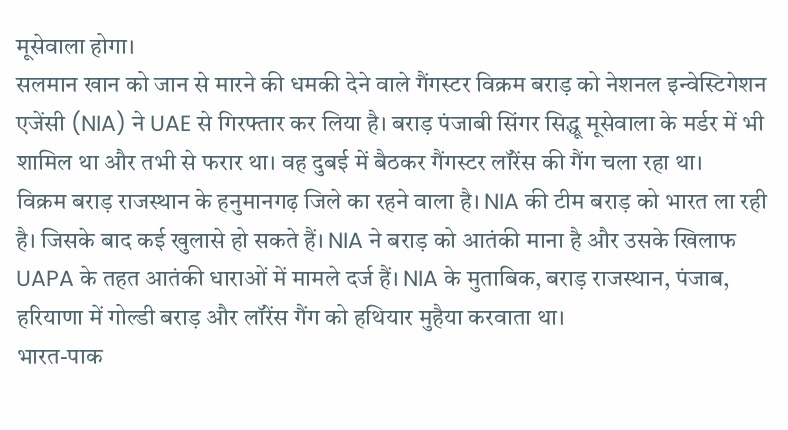मूसेवाला होगा।
सलमान खान को जान से मारने की धमकी देने वाले गैंगस्टर विक्रम बराड़ को नेशनल इन्वेस्टिगेशन एजेंसी (NIA) ने UAE से गिरफ्तार कर लिया है। बराड़ पंजाबी सिंगर सिद्धू मूसेवाला के मर्डर में भी शामिल था और तभी से फरार था। वह दुबई में बैठकर गैंगस्टर लॉरेंस की गैंग चला रहा था।
विक्रम बराड़ राजस्थान के हनुमानगढ़ जिले का रहने वाला है। NIA की टीम बराड़ को भारत ला रही है। जिसके बाद कई खुलासे हो सकते हैं। NIA ने बराड़ को आतंकी माना है और उसके खिलाफ UAPA के तहत आतंकी धाराओं में मामले दर्ज हैं। NIA के मुताबिक, बराड़ राजस्थान, पंजाब, हरियाणा में गोल्डी बराड़ और लॉरेंस गैंग को हथियार मुहैया करवाता था।
भारत-पाक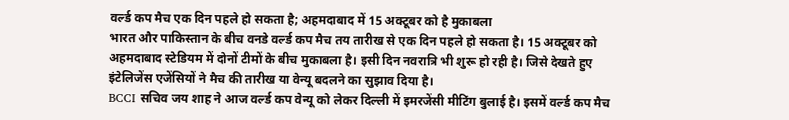वर्ल्ड कप मैच एक दिन पहले हो सकता है; अहमदाबाद में 15 अक्टूबर को है मुकाबला
भारत और पाकिस्तान के बीच वनडे वर्ल्ड कप मैच तय तारीख से एक दिन पहले हो सकता है। 15 अक्टूबर को अहमदाबाद स्टेडियम में दोनों टीमों के बीच मुकाबला है। इसी दिन नवरात्रि भी शुरू हो रही है। जिसे देखते हुए इंटेलिजेंस एजेंसियों ने मैच की तारीख या वेन्यू बदलने का सुझाव दिया है।
BCCI सचिव जय शाह ने आज वर्ल्ड कप वेन्यू को लेकर दिल्ली में इमरजेंसी मीटिंग बुलाई है। इसमें वर्ल्ड कप मैच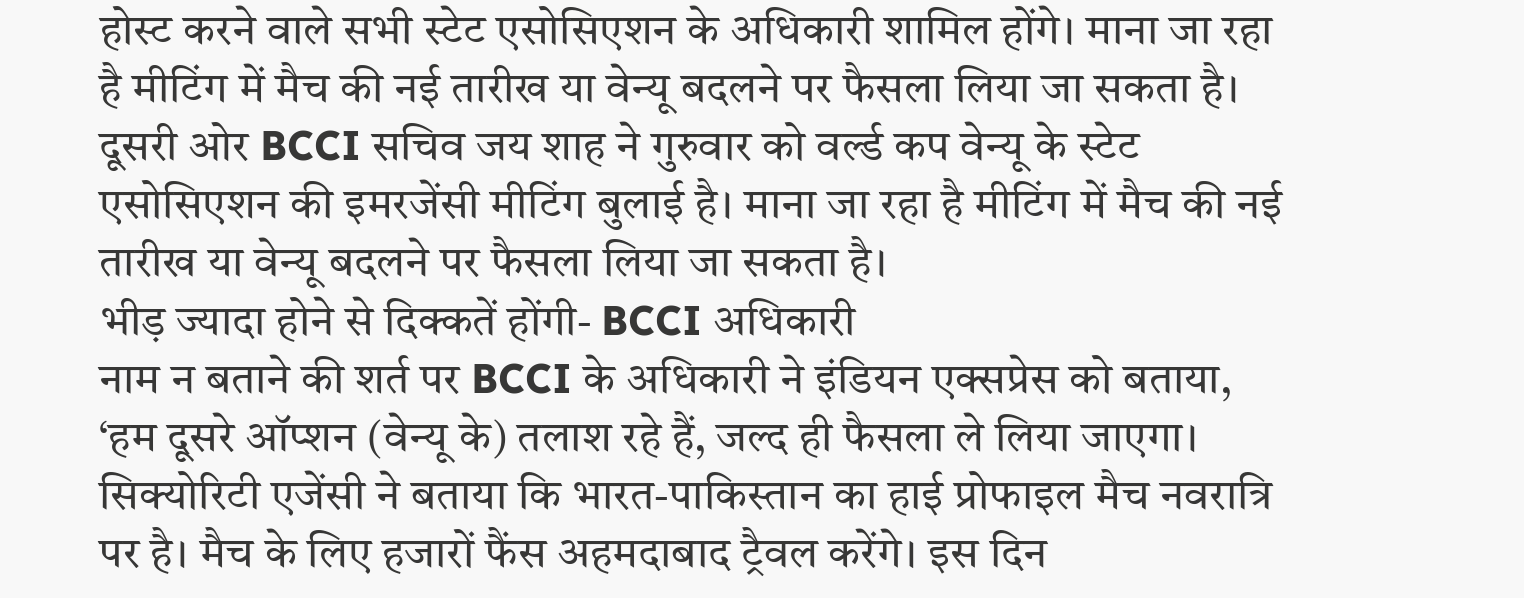होस्ट करने वाले सभी स्टेट एसोसिएशन के अधिकारी शामिल होंगे। माना जा रहा है मीटिंग में मैच की नई तारीख या वेन्यू बदलने पर फैसला लिया जा सकता है।
दूसरी ओर BCCI सचिव जय शाह ने गुरुवार को वर्ल्ड कप वेन्यू के स्टेट एसोसिएशन की इमरजेंसी मीटिंग बुलाई है। माना जा रहा है मीटिंग में मैच की नई तारीख या वेन्यू बदलने पर फैसला लिया जा सकता है।
भीड़ ज्यादा होने से दिक्कतें होंगी- BCCI अधिकारी
नाम न बताने की शर्त पर BCCI के अधिकारी ने इंडियन एक्सप्रेस को बताया, ‘हम दूसरे ऑप्शन (वेन्यू के) तलाश रहे हैं, जल्द ही फैसला ले लिया जाएगा। सिक्योरिटी एजेंसी ने बताया कि भारत-पाकिस्तान का हाई प्रोफाइल मैच नवरात्रि पर है। मैच के लिए हजारों फैंस अहमदाबाद ट्रैवल करेंगे। इस दिन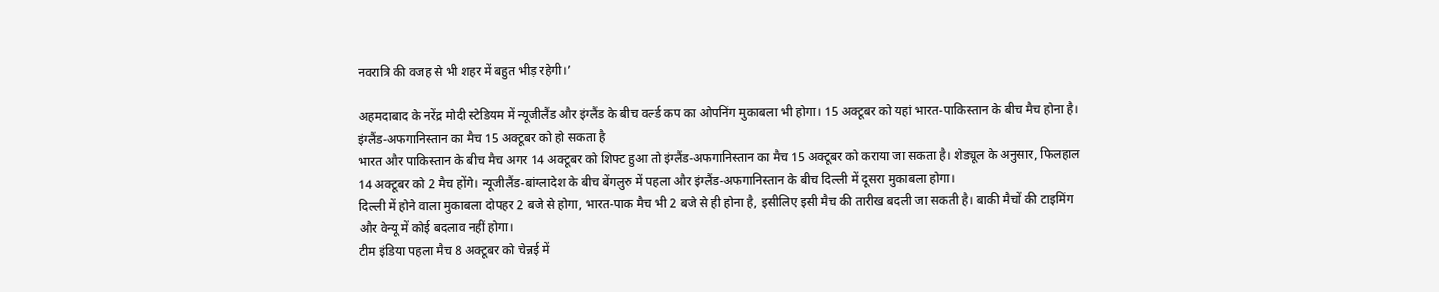नवरात्रि की वजह से भी शहर में बहुत भीड़ रहेगी।’

अहमदाबाद के नरेंद्र मोदी स्टेडियम में न्यूजीलैंड और इंग्लैंड के बीच वर्ल्ड कप का ओपनिंग मुकाबला भी होगा। 15 अक्टूबर को यहां भारत-पाकिस्तान के बीच मैच होना है।
इंग्लैंड-अफगानिस्तान का मैच 15 अक्टूबर को हो सकता है
भारत और पाकिस्तान के बीच मैच अगर 14 अक्टूबर को शिफ्ट हुआ तो इंग्लैंड-अफगानिस्तान का मैच 15 अक्टूबर को कराया जा सकता है। शेड्यूल के अनुसार, फिलहाल 14 अक्टूबर को 2 मैच होंगे। न्यूजीलैंड-बांग्लादेश के बीच बेंगलुरु में पहला और इंग्लैंड-अफगानिस्तान के बीच दिल्ली में दूसरा मुकाबला होगा।
दिल्ली में होने वाला मुकाबला दोपहर 2 बजे से होगा, भारत-पाक मैच भी 2 बजे से ही होना है, इसीलिए इसी मैच की तारीख बदली जा सकती है। बाकी मैचों की टाइमिंग और वेन्यू में कोई बदलाव नहीं होगा।
टीम इंडिया पहला मैच 8 अक्टूबर को चेन्नई में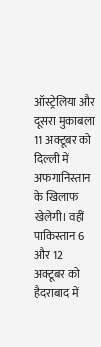ऑस्ट्रेलिया और दूसरा मुकाबला 11 अक्टूबर को दिल्ली में अफगानिस्तान के खिलाफ खेलेगी। वहीं पाकिस्तान 6 और 12 अक्टूबर को हैदराबाद में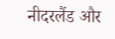नीदरलैंड और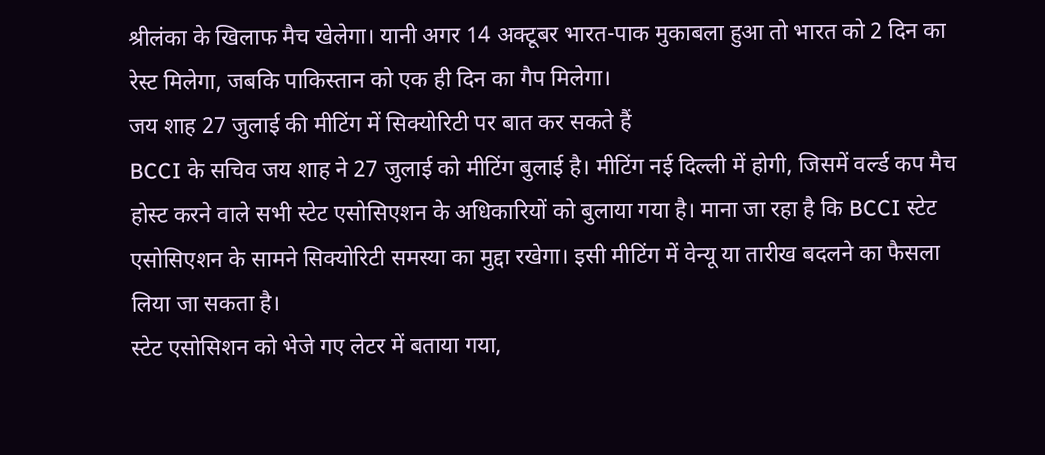श्रीलंका के खिलाफ मैच खेलेगा। यानी अगर 14 अक्टूबर भारत-पाक मुकाबला हुआ तो भारत को 2 दिन का रेस्ट मिलेगा, जबकि पाकिस्तान को एक ही दिन का गैप मिलेगा।
जय शाह 27 जुलाई की मीटिंग में सिक्योरिटी पर बात कर सकते हैं
BCCI के सचिव जय शाह ने 27 जुलाई को मीटिंग बुलाई है। मीटिंग नई दिल्ली में होगी, जिसमें वर्ल्ड कप मैच होस्ट करने वाले सभी स्टेट एसोसिएशन के अधिकारियों को बुलाया गया है। माना जा रहा है कि BCCI स्टेट एसोसिएशन के सामने सिक्योरिटी समस्या का मुद्दा रखेगा। इसी मीटिंग में वेन्यू या तारीख बदलने का फैसला लिया जा सकता है।
स्टेट एसोसिशन को भेजे गए लेटर में बताया गया,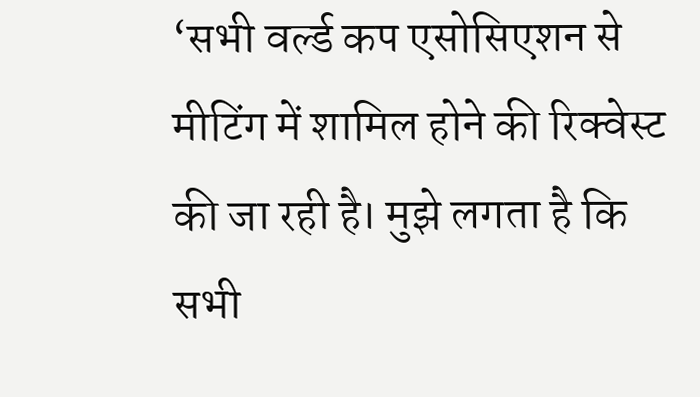‘सभी वर्ल्ड कप एसोसिएशन से मीटिंग में शामिल होने की रिक्वेस्ट की जा रही है। मुझे लगता है कि सभी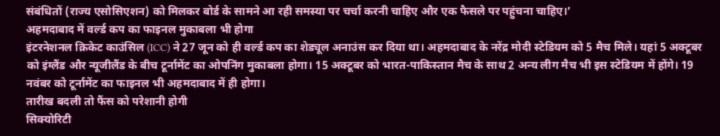संबंधितों (राज्य एसोसिएशन) को मिलकर बोर्ड के सामने आ रही समस्या पर चर्चा करनी चाहिए और एक फैसले पर पहुंचना चाहिए।’
अहमदाबाद में वर्ल्ड कप का फाइनल मुकाबला भी होगा
इंटरनेशनल क्रिकेट काउंसिल (ICC) ने 27 जून को ही वर्ल्ड कप का शेड्यूल अनाउंस कर दिया था। अहमदाबाद के नरेंद्र मोदी स्टेडियम को 5 मैच मिले। यहां 5 अक्टूबर को इंग्लैंड और न्यूजीलैंड के बीच टूर्नामेंट का ओपनिंग मुकाबला होगा। 15 अक्टूबर को भारत-पाकिस्तान मैच के साथ 2 अन्य लीग मैच भी इस स्टेडियम में होंगे। 19 नवंबर को टूर्नामेंट का फाइनल भी अहमदाबाद में ही होगा।
तारीख बदली तो फैंस को परेशानी होगी
सिक्योरिटी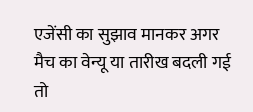एजेंसी का सुझाव मानकर अगर मैच का वेन्यू या तारीख बदली गई तो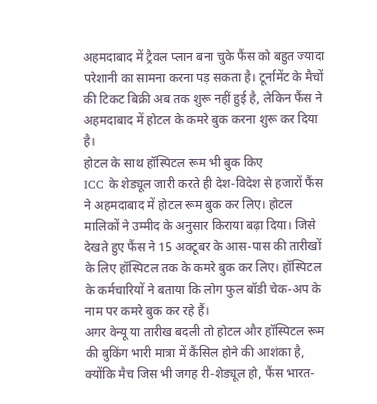अहमदाबाद में ट्रैवल प्लान बना चुके फैंस को बहुत ज्यादा परेशानी का सामना करना पड़ सकता है। टूर्नामेंट के मैचों की टिकट बिक्री अब तक शुरू नहीं हुई है, लेकिन फैंस ने अहमदाबाद में होटल के कमरे बुक करना शुरू कर दिया है।
होटल के साथ हॉस्पिटल रूम भी बुक किए
ICC के शेड्यूल जारी करते ही देश-विदेश से हजारों फैंस ने अहमदाबाद में होटल रूम बुक कर लिए। होटल मालिकों ने उम्मीद के अनुसार किराया बढ़ा दिया। जिसे देखते हुए फैंस ने 15 अक्टूबर के आस-पास की तारीखों के लिए हॉस्पिटल तक के कमरे बुक कर लिए। हॉस्पिटल के कर्मचारियों ने बताया कि लोग फुल बॉडी चेक-अप के नाम पर कमरे बुक कर रहे हैं।
अगर वेन्यू या तारीख बदली तो होटल और हॉस्पिटल रूम की बुकिंग भारी मात्रा में कैंसिल होने की आशंका है, क्योंकि मैच जिस भी जगह री-शेड्यूल हो, फैंस भारत-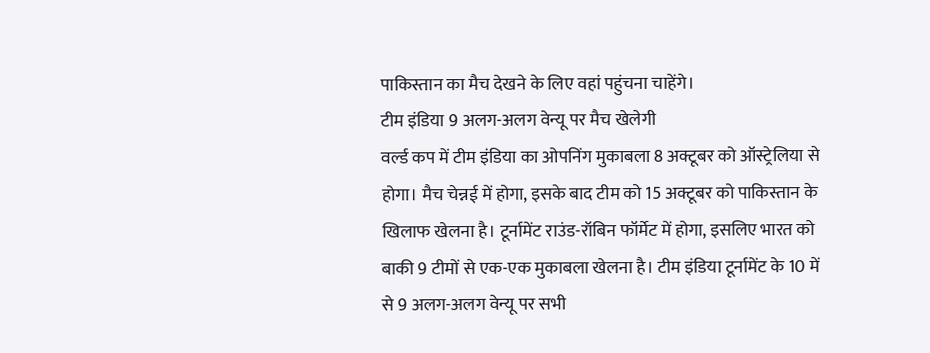पाकिस्तान का मैच देखने के लिए वहां पहुंचना चाहेंगे।
टीम इंडिया 9 अलग-अलग वेन्यू पर मैच खेलेगी
वर्ल्ड कप में टीम इंडिया का ओपनिंग मुकाबला 8 अक्टूबर को ऑस्ट्रेलिया से होगा। मैच चेन्नई में होगा, इसके बाद टीम को 15 अक्टूबर को पाकिस्तान के खिलाफ खेलना है। टूर्नामेंट राउंड-रॉबिन फॉर्मेट में होगा, इसलिए भारत को बाकी 9 टीमों से एक-एक मुकाबला खेलना है। टीम इंडिया टूर्नामेंट के 10 में से 9 अलग-अलग वेन्यू पर सभी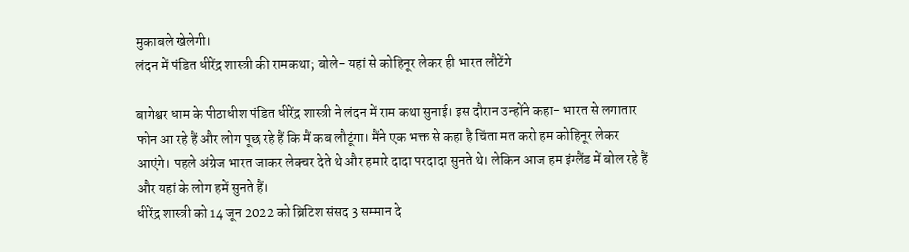मुकाबले खेलेगी।
लंदन में पंडित धीरेंद्र शास्त्री की रामकथा; बोले- यहां से कोहिनूर लेकर ही भारत लौटेंगे

बागेश्वर धाम के पीठाधीश पंडित धीरेंद्र शास्त्री ने लंदन में राम कथा सुनाई। इस दौरान उन्होंने कहा- भारत से लगातार फोन आ रहे हैं और लोग पूछ रहे हैं कि मैं कब लौटूंगा। मैंने एक भक्त से कहा है चिंता मत करो हम कोहिनूर लेकर आएंगे। पहले अंग्रेज भारत जाकर लेक्चर देते थे और हमारे दादा परदादा सुनते थे। लेकिन आज हम इंग्लैंड में बोल रहे हैं और यहां के लोग हमें सुनते हैं।
धीरेंद्र शास्त्री को 14 जून 2022 को ब्रिटिश संसद 3 सम्मान दे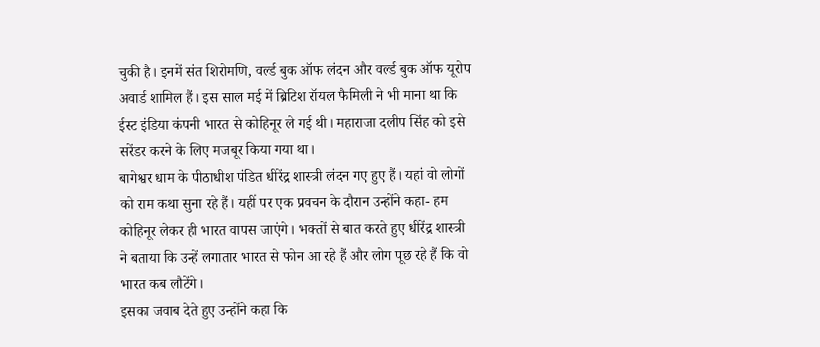चुकी है। इनमें संत शिरोमणि, वर्ल्ड बुक ऑफ लंदन और वर्ल्ड बुक ऑफ यूरोप अवार्ड शामिल हैं। इस साल मई में ब्रिटिश रॉयल फैमिली ने भी माना था कि ईस्ट इंडिया कंपनी भारत से कोहिनूर ले गई थी। महाराजा दलीप सिंह को इसे सरेंडर करने के लिए मजबूर किया गया था।
बागेश्वर धाम के पीठाधीश पंडित धीरेंद्र शास्त्री लंदन गए हुए हैं। यहां वो लोगों को राम कथा सुना रहे हैं। यहीं पर एक प्रवचन के दौरान उन्होंने कहा- हम कोहिनूर लेकर ही भारत वापस जाएंगे। भक्तों से बात करते हुए धीरेंद्र शास्त्री ने बताया कि उन्हें लगातार भारत से फोन आ रहे हैं और लोग पूछ रहे हैं कि वो भारत कब लौटेंगे।
इसका जवाब देते हुए उन्होंने कहा कि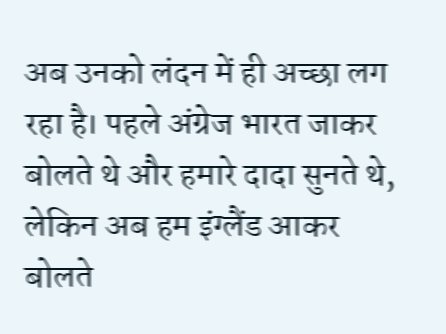अब उनको लंदन में ही अच्छा लग रहा है। पहले अंग्रेज भारत जाकर बोलते थे और हमारे दादा सुनते थे, लेकिन अब हम इंग्लैंड आकर बोलते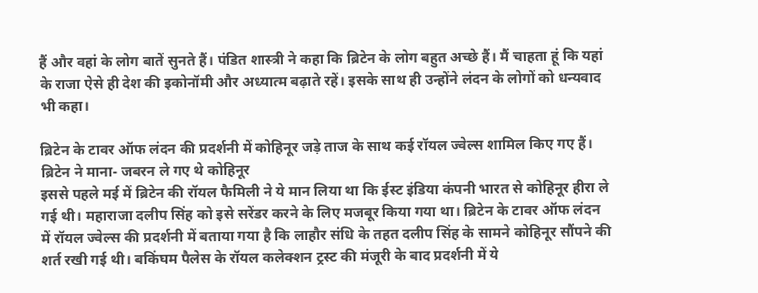हैं और वहां के लोग बातें सुनते हैं। पंडित शास्त्री ने कहा कि ब्रिटेन के लोग बहुत अच्छे हैं। मैं चाहता हूं कि यहां के राजा ऐसे ही देश की इकोनॉमी और अध्यात्म बढ़ाते रहें। इसके साथ ही उन्होंने लंदन के लोगों को धन्यवाद भी कहा।

ब्रिटेन के टावर ऑफ लंदन की प्रदर्शनी में कोहिनूर जड़े ताज के साथ कई रॉयल ज्वेल्स शामिल किए गए हैं।
ब्रिटेन ने माना- जबरन ले गए थे कोहिनूर
इससे पहले मई में ब्रिटेन की रॉयल फैमिली ने ये मान लिया था कि ईस्ट इंडिया कंपनी भारत से कोहिनूर हीरा ले गई थी। महाराजा दलीप सिंह को इसे सरेंडर करने के लिए मजबूर किया गया था। ब्रिटेन के टावर ऑफ लंदन में रॉयल ज्वेल्स की प्रदर्शनी में बताया गया है कि लाहौर संधि के तहत दलीप सिंह के सामने कोहिनूर सौंपने की शर्त रखी गई थी। बकिंघम पैलेस के रॉयल कलेक्शन ट्रस्ट की मंजूरी के बाद प्रदर्शनी में ये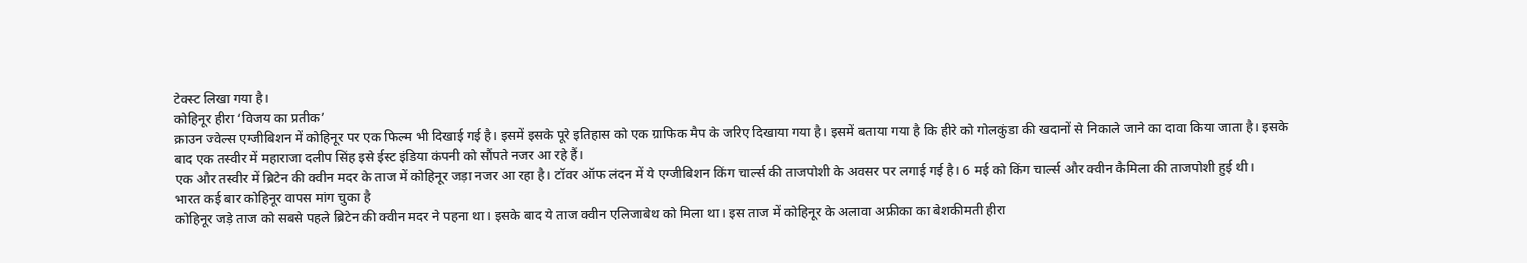टेक्स्ट लिखा गया है।
कोहिनूर हीरा ‘विजय का प्रतीक’
क्राउन ज्वेल्स एग्जीबिशन में कोहिनूर पर एक फिल्म भी दिखाई गई है। इसमें इसके पूरे इतिहास को एक ग्राफिक मैप के जरिए दिखाया गया है। इसमें बताया गया है कि हीरे को गोलकुंडा की खदानों से निकाले जाने का दावा किया जाता है। इसके बाद एक तस्वीर में महाराजा दलीप सिंह इसे ईस्ट इंडिया कंपनी को सौंपते नजर आ रहे हैं।
एक और तस्वीर में ब्रिटेन की क्वीन मदर के ताज में कोहिनूर जड़ा नजर आ रहा है। टॉवर ऑफ लंदन में ये एग्जीबिशन किंग चार्ल्स की ताजपोशी के अवसर पर लगाई गई है। 6 मई को किंग चार्ल्स और क्वीन कैमिला की ताजपोशी हुई थी।
भारत कई बार कोहिनूर वापस मांग चुका है
कोहिनूर जड़े ताज को सबसे पहले ब्रिटेन की क्वीन मदर ने पहना था। इसके बाद ये ताज क्वीन एलिजाबेथ को मिला था। इस ताज में कोहिनूर के अलावा अफ्रीका का बेशकीमती हीरा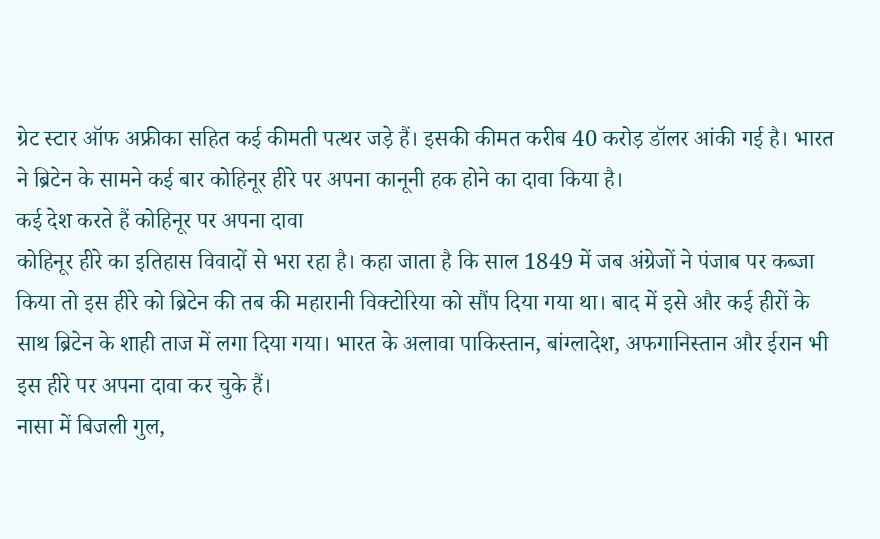ग्रेट स्टार ऑफ अफ्रीका सहित कई कीमती पत्थर जड़े हैं। इसकी कीमत करीब 40 करोड़ डॉलर आंकी गई है। भारत ने ब्रिटेन के सामने कई बार कोहिनूर हीरे पर अपना कानूनी हक होने का दावा किया है।
कई देश करते हैं कोहिनूर पर अपना दावा
कोहिनूर हीरे का इतिहास विवादों से भरा रहा है। कहा जाता है कि साल 1849 में जब अंग्रेजों ने पंजाब पर कब्जा किया तो इस हीरे को ब्रिटेन की तब की महारानी विक्टोरिया को सौंप दिया गया था। बाद में इसे और कई हीरों के साथ ब्रिटेन के शाही ताज में लगा दिया गया। भारत के अलावा पाकिस्तान, बांग्लादेश, अफगानिस्तान और ईरान भी इस हीरे पर अपना दावा कर चुके हैं।
नासा में बिजली गुल,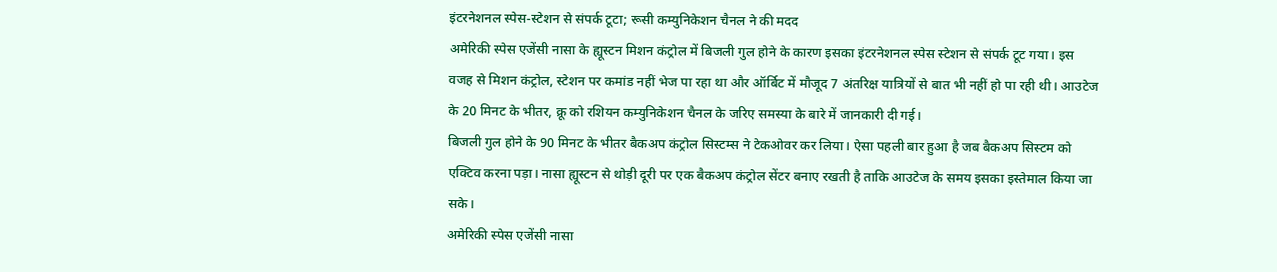इंटरनेशनल स्पेस-स्टेशन से संपर्क टूटा; रूसी कम्युनिकेशन चैनल ने की मदद
अमेरिकी स्पेस एजेंसी नासा के ह्यूस्टन मिशन कंट्रोल में बिजली गुल होने के कारण इसका इंटरनेशनल स्पेस स्टेशन से संपर्क टूट गया। इस वजह से मिशन कंट्रोल, स्टेशन पर कमांड नहीं भेज पा रहा था और ऑर्बिट में मौजूद 7 अंतरिक्ष यात्रियों से बात भी नहीं हो पा रही थी। आउटेज के 20 मिनट के भीतर, क्रू को रशियन कम्युनिकेशन चैनल के जरिए समस्या के बारे में जानकारी दी गई।
बिजली गुल होने के 90 मिनट के भीतर बैकअप कंट्रोल सिस्टम्स ने टेकओवर कर लिया। ऐसा पहली बार हुआ है जब बैकअप सिस्टम को एक्टिव करना पड़ा। नासा ह्यूस्टन से थोड़ी दूरी पर एक बैकअप कंट्रोल सेंटर बनाए रखती है ताकि आउटेज के समय इसका इस्तेमाल किया जा सके।
अमेरिकी स्पेस एजेंसी नासा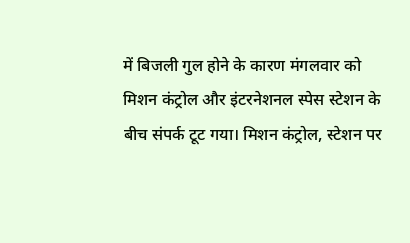में बिजली गुल होने के कारण मंगलवार को मिशन कंट्रोल और इंटरनेशनल स्पेस स्टेशन के बीच संपर्क टूट गया। मिशन कंट्रोल, स्टेशन पर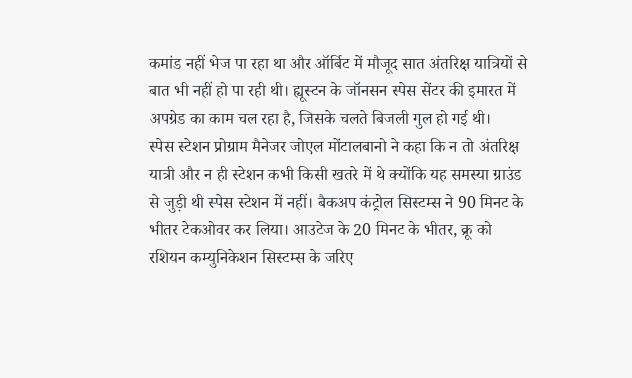कमांड नहीं भेज पा रहा था और ऑर्बिट में मौजूद सात अंतरिक्ष यात्रियों से बात भी नहीं हो पा रही थी। ह्यूस्टन के जॉनसन स्पेस सेंटर की इमारत में अपग्रेड का काम चल रहा है, जिसके चलते बिजली गुल हो गई थी।
स्पेस स्टेशन प्रोग्राम मैनेजर जोएल मोंटालबानो ने कहा कि न तो अंतरिक्ष यात्री और न ही स्टेशन कभी किसी खतरे में थे क्योंकि यह समस्या ग्राउंड से जुड़ी थी स्पेस स्टेशन में नहीं। बैकअप कंट्रोल सिस्टम्स ने 90 मिनट के भीतर टेकओवर कर लिया। आउटेज के 20 मिनट के भीतर, क्रू को रशियन कम्युनिकेशन सिस्टम्स के जरिए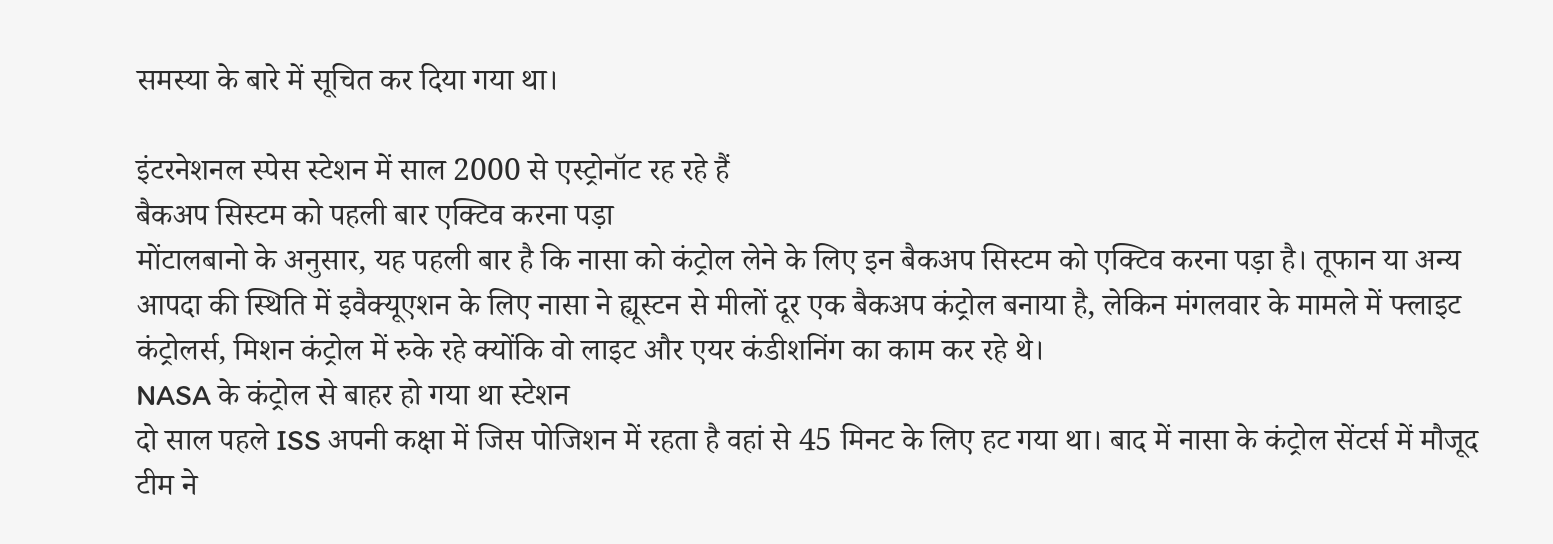समस्या के बारे में सूचित कर दिया गया था।

इंटरनेशनल स्पेस स्टेशन में साल 2000 से एस्ट्रोनॉट रह रहे हैं
बैकअप सिस्टम को पहली बार एक्टिव करना पड़ा
मोंटालबानो के अनुसार, यह पहली बार है कि नासा को कंट्रोल लेने के लिए इन बैकअप सिस्टम को एक्टिव करना पड़ा है। तूफान या अन्य आपदा की स्थिति में इवैक्यूएशन के लिए नासा ने ह्यूस्टन से मीलों दूर एक बैकअप कंट्रोल बनाया है, लेकिन मंगलवार के मामले में फ्लाइट कंट्रोलर्स, मिशन कंट्रोल में रुके रहे क्योंकि वो लाइट और एयर कंडीशनिंग का काम कर रहे थे।
NASA के कंट्रोल से बाहर हो गया था स्टेशन
दो साल पहले ISS अपनी कक्षा में जिस पोजिशन में रहता है वहां से 45 मिनट के लिए हट गया था। बाद में नासा के कंट्रोल सेंटर्स में मौजूद टीम ने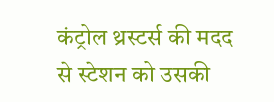कंट्रोल थ्रस्टर्स की मदद से स्टेशन को उसकी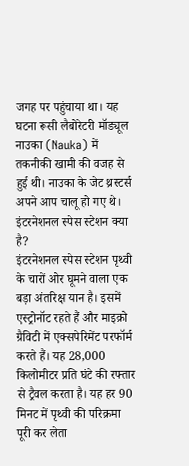जगह पर पहुंचाया था। यह घटना रूसी लैबोरेटरी मॉड्यूल नाउका (Nauka) में तकनीकी खामी की वजह से हुई थी। नाउका के जेट थ्रस्टर्स अपने आप चालू हो गए थे।
इंटरनेशनल स्पेस स्टेशन क्या है?
इंटरनेशनल स्पेस स्टेशन पृथ्वी के चारों ओर घूमने वाला एक बड़ा अंतरिक्ष यान है। इसमें एस्ट्रोनॉट रहते हैं और माइक्रो ग्रैविटी में एक्सपेरिमेंट परफॉर्म करते हैं। यह 28,000 किलोमीटर प्रति घंटे की रफ्तार से ट्रैवल करता है। यह हर 90 मिनट में पृथ्वी की परिक्रमा पूरी कर लेता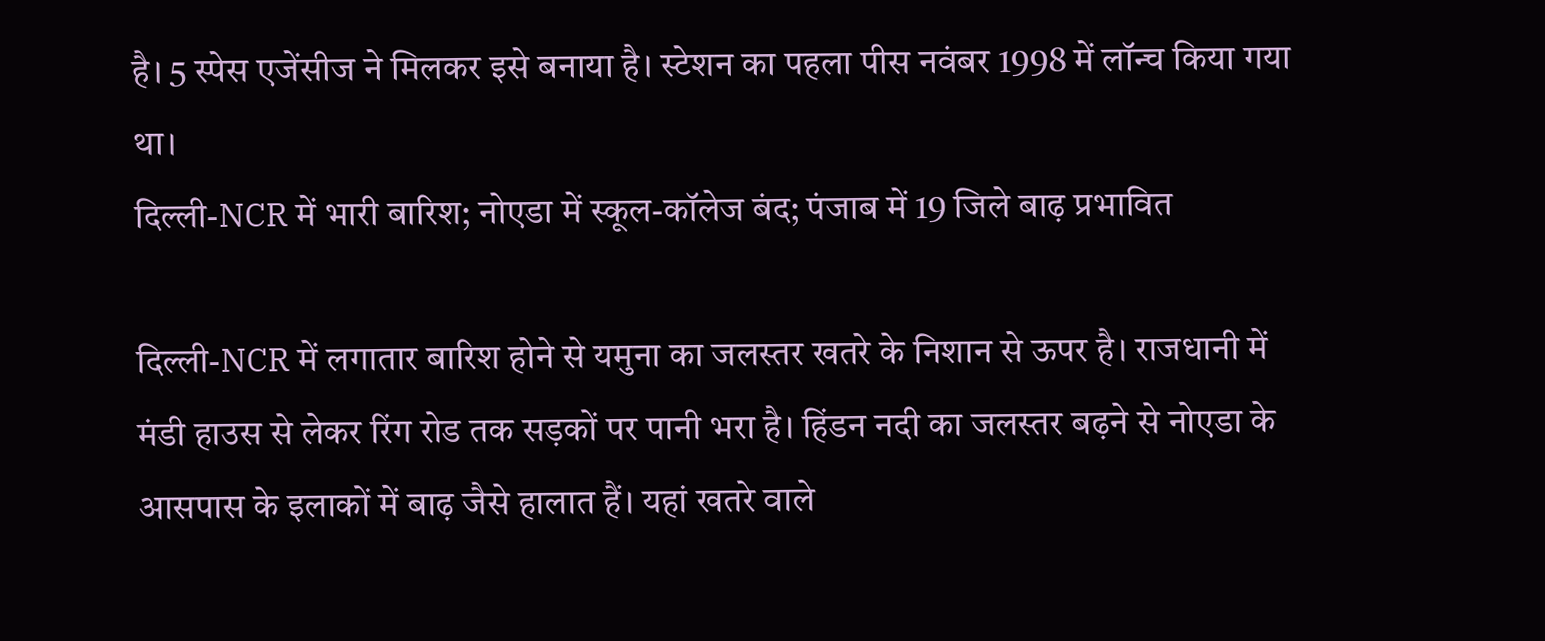है। 5 स्पेस एजेंसीज ने मिलकर इसे बनाया है। स्टेशन का पहला पीस नवंबर 1998 में लॉन्च किया गया था।
दिल्ली-NCR में भारी बारिश; नोएडा में स्कूल-कॉलेज बंद; पंजाब में 19 जिले बाढ़ प्रभावित

दिल्ली-NCR में लगातार बारिश होने से यमुना का जलस्तर खतरे के निशान से ऊपर है। राजधानी में मंडी हाउस से लेकर रिंग रोड तक सड़कों पर पानी भरा है। हिंडन नदी का जलस्तर बढ़ने से नोएडा के आसपास के इलाकों में बाढ़ जैसे हालात हैं। यहां खतरे वाले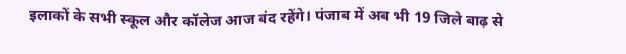इलाकों के सभी स्कूल और कॉलेज आज बंद रहेंगे। पंजाब में अब भी 19 जिले बाढ़ से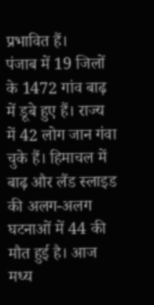प्रभावित हैं।
पंजाब में 19 जिलों के 1472 गांव बाढ़ में डूबे हुए हैं। राज्य में 42 लोग जान गंवा चुके हैं। हिमाचल में बाढ़ और लैंड स्लाइड की अलग-अलग घटनाओं में 44 की मौत हुई है। आज मध्य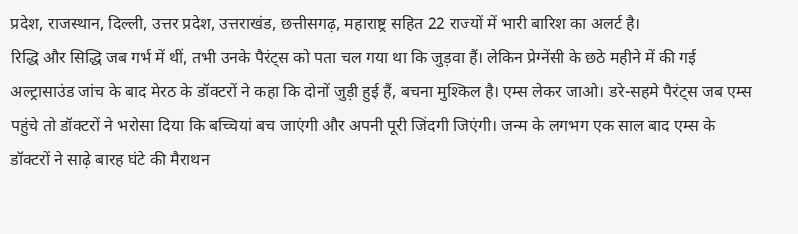प्रदेश, राजस्थान, दिल्ली, उत्तर प्रदेश, उत्तराखंड, छत्तीसगढ़, महाराष्ट्र सहित 22 राज्यों में भारी बारिश का अलर्ट है।
रिद्धि और सिद्धि जब गर्भ में थीं, तभी उनके पैरंट्स को पता चल गया था कि जुड़वा हैं। लेकिन प्रेग्नेंसी के छठे महीने में की गई अल्ट्रासाउंड जांच के बाद मेरठ के डॉक्टरों ने कहा कि दोनों जुड़ी हुई हैं, बचना मुश्किल है। एम्स लेकर जाओ। डरे-सहमे पैरंट्स जब एम्स पहुंचे तो डॉक्टरों ने भरोसा दिया कि बच्चियां बच जाएंगी और अपनी पूरी जिंदगी जिएंगी। जन्म के लगभग एक साल बाद एम्स के डॉक्टरों ने साढ़े बारह घंटे की मैराथन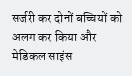सर्जरी कर दोनों बच्चियों को अलग कर किया और मेडिकल साइंस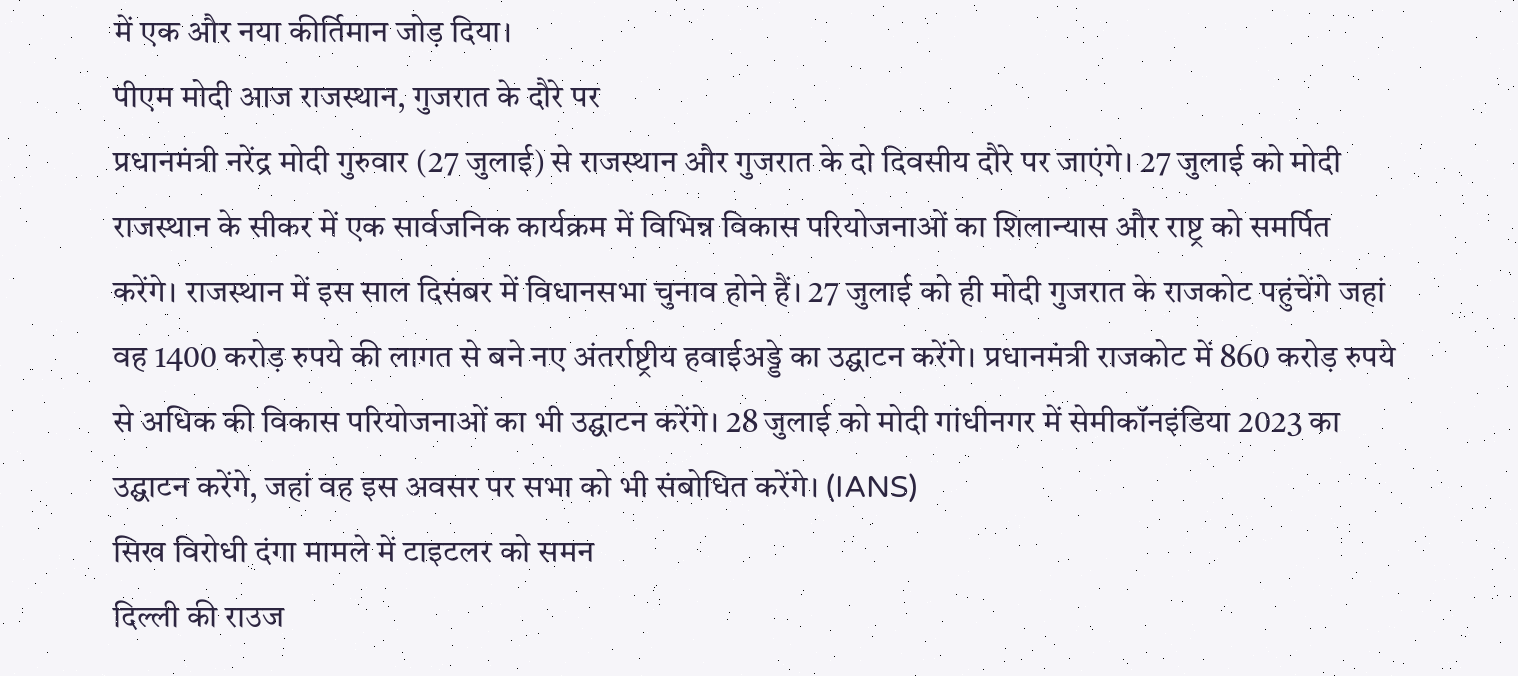में एक और नया कीर्तिमान जोड़ दिया।
पीएम मोदी आज राजस्थान, गुजरात के दौरे पर
प्रधानमंत्री नरेंद्र मोदी गुरुवार (27 जुलाई) से राजस्थान और गुजरात के दो दिवसीय दौरे पर जाएंगे। 27 जुलाई को मोदी राजस्थान के सीकर में एक सार्वजनिक कार्यक्रम में विभिन्न विकास परियोजनाओं का शिलान्यास और राष्ट्र को समर्पित करेंगे। राजस्थान में इस साल दिसंबर में विधानसभा चुनाव होने हैं। 27 जुलाई को ही मोदी गुजरात के राजकोट पहुंचेंगे जहां वह 1400 करोड़ रुपये की लागत से बने नए अंतर्राष्ट्रीय हवाईअड्डे का उद्घाटन करेंगे। प्रधानमंत्री राजकोट में 860 करोड़ रुपये से अधिक की विकास परियोजनाओं का भी उद्घाटन करेंगे। 28 जुलाई को मोदी गांधीनगर में सेमीकॉनइंडिया 2023 का उद्घाटन करेंगे, जहां वह इस अवसर पर सभा को भी संबोधित करेंगे। (IANS)
सिख विरोधी दंगा मामले में टाइटलर को समन
दिल्ली की राउज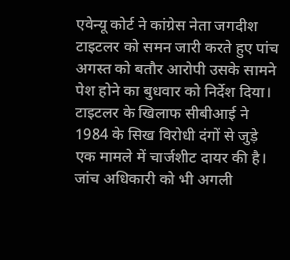एवेन्यू कोर्ट ने कांग्रेस नेता जगदीश टाइटलर को समन जारी करते हुए पांच अगस्त को बतौर आरोपी उसके सामने पेश होने का बुधवार को निर्देश दिया। टाइटलर के खिलाफ सीबीआई ने 1984 के सिख विरोधी दंगों से जुड़े एक मामले में चार्जशीट दायर की है। जांच अधिकारी को भी अगली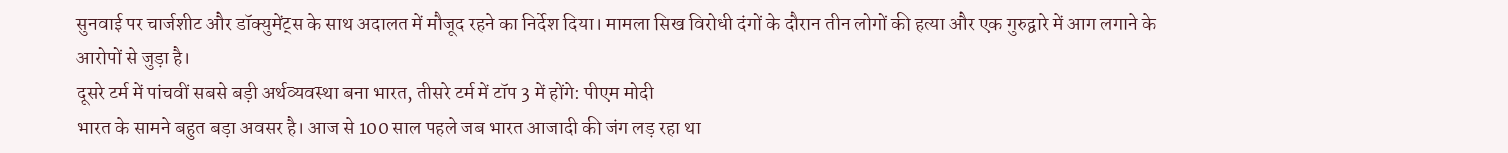सुनवाई पर चार्जशीट और डॉक्युमेंट्स के साथ अदालत में मौजूद रहने का निर्देश दिया। मामला सिख विरोधी दंगों के दौरान तीन लोगों की हत्या और एक गुरुद्वारे में आग लगाने के आरोपों से जुड़ा है।
दूसरे टर्म में पांचवीं सबसे बड़ी अर्थव्यवस्था बना भारत, तीसरे टर्म में टॉप 3 में होंगे: पीएम मोदी
भारत के सामने बहुत बड़ा अवसर है। आज से 100 साल पहले जब भारत आजादी की जंग लड़ रहा था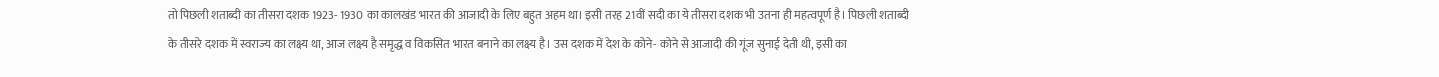तो पिछली शताब्दी का तीसरा दशक 1923- 1930 का कालखंड भारत की आजादी के लिए बहुत अहम था। इसी तरह 21वीं सदी का ये तीसरा दशक भी उतना ही महत्वपूर्ण है। पिछली शताब्दी के तीसरे दशक में स्वराज्य का लक्ष्य था, आज लक्ष्य है समृद्ध व विकसित भारत बनाने का लक्ष्य है। उस दशक में देश के कोने- कोने से आजादी की गूंज सुनाई देती थी, इसी का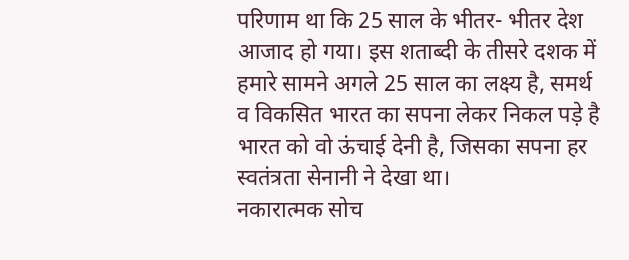परिणाम था कि 25 साल के भीतर- भीतर देश आजाद हो गया। इस शताब्दी के तीसरे दशक में हमारे सामने अगले 25 साल का लक्ष्य है, समर्थ व विकसित भारत का सपना लेकर निकल पड़े है भारत को वो ऊंचाई देनी है, जिसका सपना हर स्वतंत्रता सेनानी ने देखा था।
नकारात्मक सोच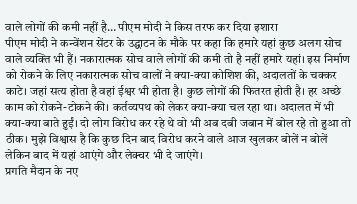वाले लोगों की कमी नहीं है… पीएम मोदी ने किस तरफ कर दिया इशारा
पीएम मोदी ने कन्वेंशन सेंटर के उद्घाटन के मौके पर कहा कि हमारे यहां कुछ अलग सोच वाले व्यक्ति भी हैं। नकारात्मक सोच वाले लोगों की कमी तो है नहीं हमारे यहां। इस निर्माण को रोकने के लिए नकारात्मक सोच वालों ने क्या-क्या कोशिश की, अदालतों के चक्कर काटे। जहां सत्य होता है वहां ईश्वर भी होता है। कुछ लोगों की फितरत होती है। हर अच्छे काम को रोकने-टोकने की। कर्तव्यपथ को लेकर क्या-क्या चल रहा था। अदालत में भी क्या-क्या बाते हुईं। दो लोग विरोध कर रहे थे वो भी अब दबी जबान में बोल रहे तो हुआ तो ठीक। मुझे विश्वास है कि कुछ दिन बाद विरोध करने वाले आज खुलकर बोलें न बोलें लेकिन बाद में यहां आएंगे और लेक्चर भी दे जाएंगे।
प्रगति मैदान के नए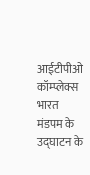आईटीपीओ कॉम्प्लेक्स भारत मंडपम के उद्घाटन के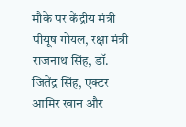मौके पर केंद्रीय मंत्री पीयूष गोयल, रक्षा मंत्री राजनाथ सिंह, डॉ. जितेंद्र सिंह, एक्टर आमिर खान और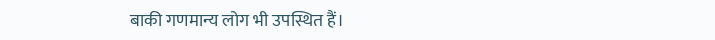बाकी गणमान्य लोग भी उपस्थित हैं।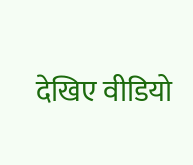देखिए वीडियो